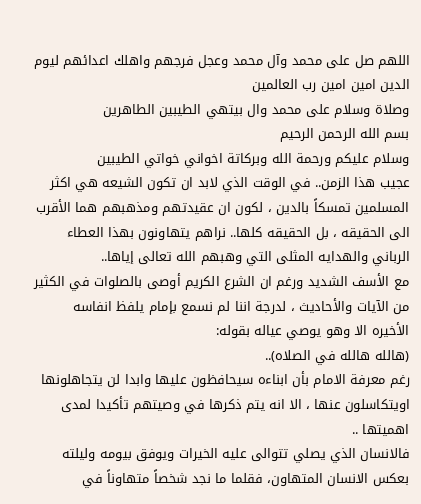اللهم صل على محمد وآل محمد وعجل فرجهم واهلك اعدائهم ليوم الدين امين امين رب العالمين
وصلاة وسلام على محمد وال بيتهي الطيبين الطاهرين
بسم الله الرحمن الرحيم
وسلام عليكم ورحمة الله وبركاتة اخواني خواتي الطيبين
عجيب هذا الزمن.. في الوقت الذي لابد ان تكون الشيعه هي اكثر المسلمين تمسكاً بالدين ، لكون ان عقيدتهم ومذهبهم هما الأقرب الى الحقيقه ، بل الحقيقه كلها.. نراهم يتهاونون بهذا العطاء الرباني والهدايه المثلى التي وهبهم الله تعالى إياها..
مع الأسف الشديد ورغم ان الشرع الكريم أوصى بالصلوات في الكثير من الآيات والأحاديث ، لدرجة اننا لم نسمع بإمام يلفظ انفاسه الأخيره الا وهو يوصي عياله بقوله:
(هالله هالله في الصلاه)..
رغم معرفة الامام بأن ابناءه سيحافظون عليها وابدا لن يتجاهلونها اويتكاسلون عنها ، الا انه يتم ذكرها في وصيتهم تأكيدا لمدى اهميتها ..
فالانسان الذي يصلي تتوالى عليه الخيرات ويوفق بيومه وليلته بعكس الانسان المتهاون، فقلما ما نجد شخصاً متهاوناً في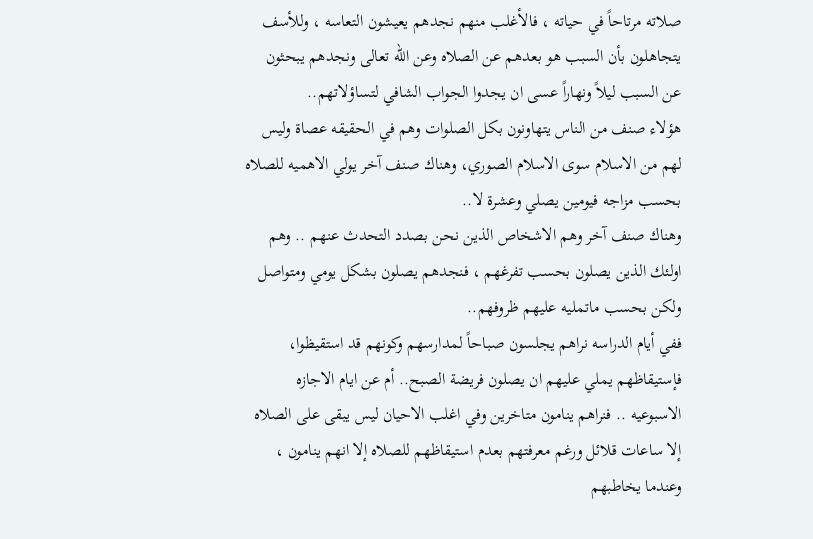صلاته مرتاحاً في حياته ، فالأغلب منهم نجدهم يعيشون التعاسه ، وللأسف يتجاهلون بأن السبب هو بعدهم عن الصلاه وعن الله تعالى ونجدهم يبحثون عن السبب ليلاً ونهاراً عسى ان يجدوا الجواب الشافي لتساؤلاتهم..
هؤلاء صنف من الناس يتهاونون بكل الصلوات وهم في الحقيقه عصاة وليس لهم من الاسلام سوى الاسلام الصوري، وهناك صنف آخر يولي الاهميه للصلاه بحسب مزاجه فيومين يصلي وعشرة لا..
وهناك صنف آخر وهم الاشخاص الذين نحن بصدد التحدث عنهم .. وهم اولئك الذين يصلون بحسب تفرغهم ، فنجدهم يصلون بشكل يومي ومتواصل ولكن بحسب ماتمليه عليهم ظروفهم..
ففي أيام الدراسه نراهم يجلسون صباحاً لمدارسهم وكونهم قد استقيظوا، فإستيقاظهم يملي عليهم ان يصلون فريضة الصبح.. أم عن ايام الاجازه الاسبوعيه .. فنراهم ينامون متاخرين وفي اغلب الاحيان ليس يبقى على الصلاه إلا ساعات قلائل ورغم معرفتهم بعدم استيقاظهم للصلاه إلا انهم ينامون ، وعندما يخاطبهم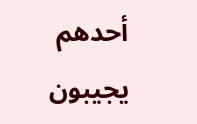أحدهم يجيبون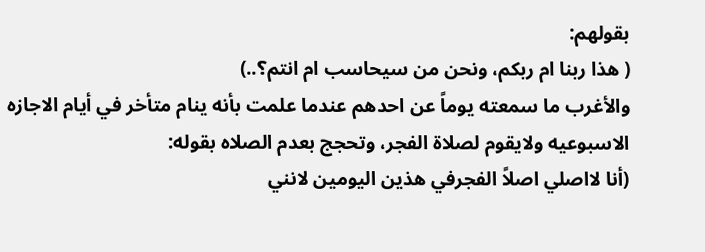بقولهم:
( هذا ربنا ام ربكم، ونحن من سيحاسب ام انتم؟..)
والأغرب ما سمعته يوماً عن احدهم عندما علمت بأنه ينام متأخر في أيام الاجازه الاسبوعيه ولايقوم لصلاة الفجر، وتحجج بعدم الصلاه بقوله:
(أنا لااصلي اصلاً الفجرفي هذين اليومين لانني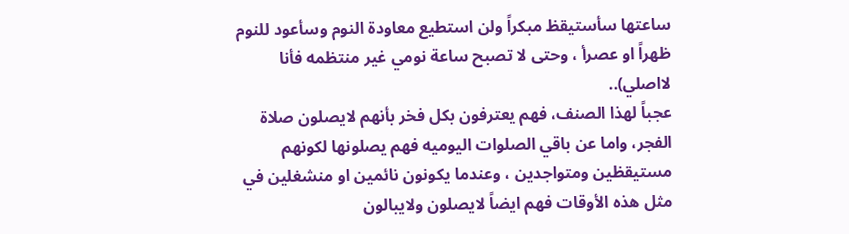ساعتها سأستيقظ مبكراً ولن استطيع معاودة النوم وسأعود للنوم ظهراً او عصرأ ، وحتى لا تصبح ساعة نومي غير منتظمه فأنا لااصلي)..
عجباً لهذا الصنف، فهم يعترفون بكل فخر بأنهم لايصلون صلاة الفجر، واما عن باقي الصلوات اليوميه فهم يصلونها لكونهم مستيقظين ومتواجدين ، وعندما يكونون نائمين او منشغلين في مثل هذه الأوقات فهم ايضاً لايصلون ولايبالون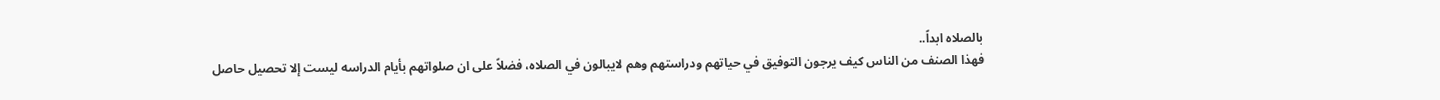بالصلاه ابداً..
فهذا الصنف من الناس كيف يرجون التوفيق في حياتهم ودراستهم وهم لايبالون في الصلاه، فضلاً على ان صلواتهم بأيام الدراسه ليست إلا تحصيل حاصل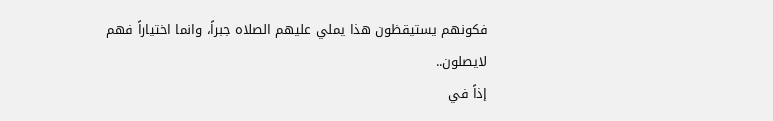فكونهم يستيقظون هذا يملي عليهم الصلاه جبراً، وانما اختياراً فهم لايصلون..
إذاً في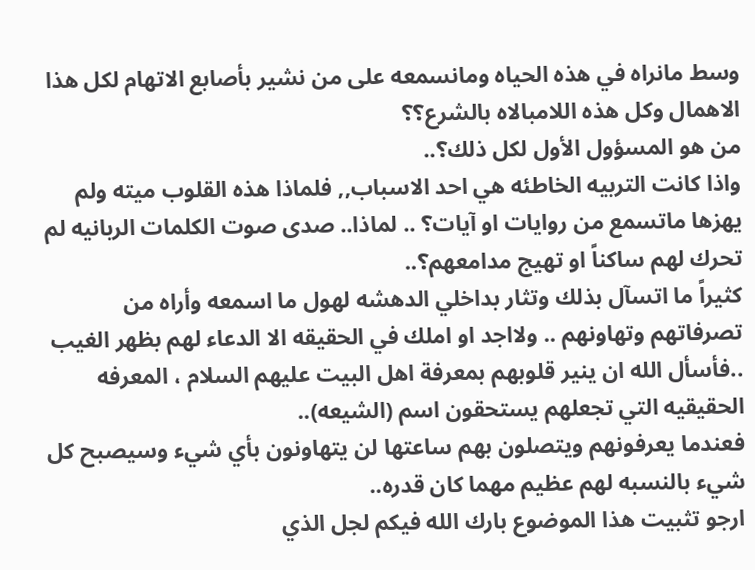وسط مانراه في هذه الحياه ومانسمعه على من نشير بأصابع الاتهام لكل هذا الاهمال وكل هذه اللامبالاه بالشرع؟؟
من هو المسؤول الأول لكل ذلك؟..
واذا كانت التربيه الخاطئه هي احد الاسباب,, فلماذا هذه القلوب ميته ولم يهزها ماتسمع من روايات او آيات؟ .. لماذا.. صدى صوت الكلمات الربانيه لم تحرك لهم ساكناً او تهيج مدامعهم؟..
كثيراً ما اتسآل بذلك وتثار بداخلي الدهشه لهول ما اسمعه وأراه من تصرفاتهم وتهاونهم .. ولااجد او املك في الحقيقه الا الدعاء لهم بظهر الغيب ..فأسأل الله ان ينير قلوبهم بمعرفة اهل البيت عليهم السلام ، المعرفه الحقيقيه التي تجعلهم يستحقون اسم (الشيعه)..
فعندما يعرفونهم ويتصلون بهم ساعتها لن يتهاونون بأي شيء وسيصبح كل شيء بالنسبه لهم عظيم مهما كان قدره..
ارجو تثبيت هذا الموضوع بارك الله فيكم لجل الذي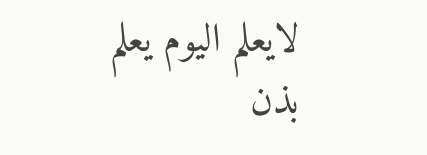لايعلم اليوم يعلم بذن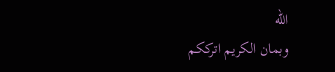الله
وبمان الكريم اترككم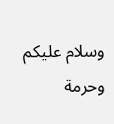وسلام عليكم وحرمة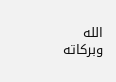الله وبركاته